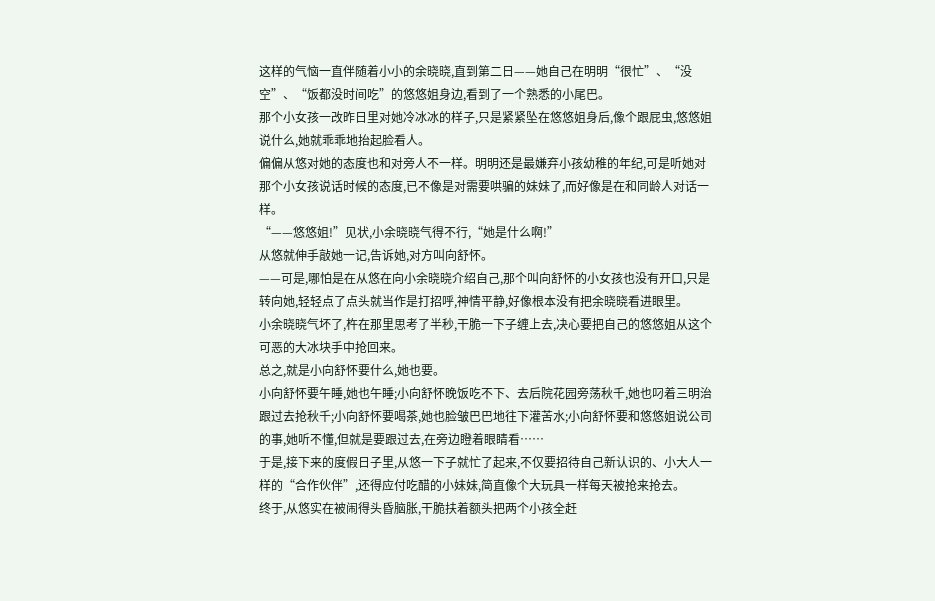这样的气恼一直伴随着小小的余晓晓,直到第二日——她自己在明明“很忙”、“没空”、“饭都没时间吃”的悠悠姐身边,看到了一个熟悉的小尾巴。
那个小女孩一改昨日里对她冷冰冰的样子,只是紧紧坠在悠悠姐身后,像个跟屁虫,悠悠姐说什么,她就乖乖地抬起脸看人。
偏偏从悠对她的态度也和对旁人不一样。明明还是最嫌弃小孩幼稚的年纪,可是听她对那个小女孩说话时候的态度,已不像是对需要哄骗的妹妹了,而好像是在和同龄人对话一样。
“——悠悠姐!”见状,小余晓晓气得不行,“她是什么啊!”
从悠就伸手敲她一记,告诉她,对方叫向舒怀。
——可是,哪怕是在从悠在向小余晓晓介绍自己,那个叫向舒怀的小女孩也没有开口,只是转向她,轻轻点了点头就当作是打招呼,神情平静,好像根本没有把余晓晓看进眼里。
小余晓晓气坏了,杵在那里思考了半秒,干脆一下子缠上去,决心要把自己的悠悠姐从这个可恶的大冰块手中抢回来。
总之,就是小向舒怀要什么,她也要。
小向舒怀要午睡,她也午睡;小向舒怀晚饭吃不下、去后院花园旁荡秋千,她也叼着三明治跟过去抢秋千;小向舒怀要喝茶,她也脸皱巴巴地往下灌苦水;小向舒怀要和悠悠姐说公司的事,她听不懂,但就是要跟过去,在旁边瞪着眼睛看……
于是,接下来的度假日子里,从悠一下子就忙了起来,不仅要招待自己新认识的、小大人一样的“合作伙伴”,还得应付吃醋的小妹妹,简直像个大玩具一样每天被抢来抢去。
终于,从悠实在被闹得头昏脑胀,干脆扶着额头把两个小孩全赶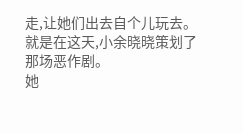走,让她们出去自个儿玩去。
就是在这天,小余晓晓策划了那场恶作剧。
她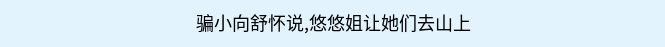骗小向舒怀说,悠悠姐让她们去山上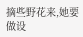摘些野花来,她要做设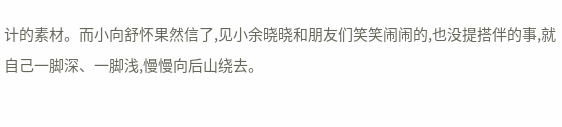计的素材。而小向舒怀果然信了,见小余晓晓和朋友们笑笑闹闹的,也没提搭伴的事,就自己一脚深、一脚浅,慢慢向后山绕去。